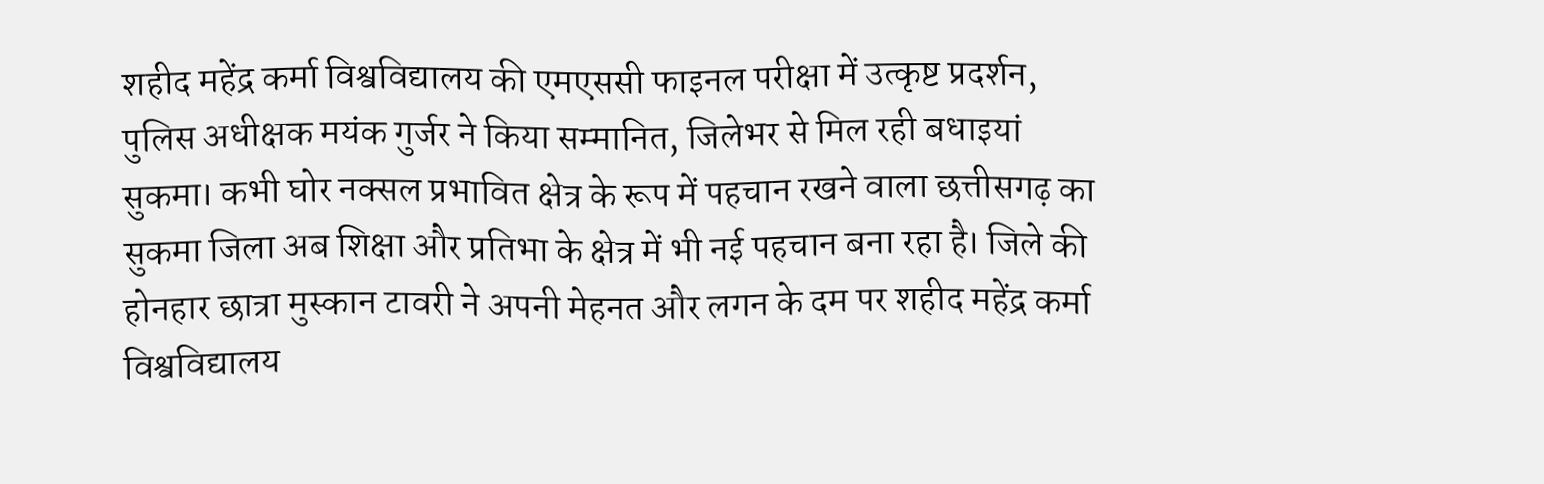शहीद महेंद्र कर्मा विश्वविद्यालय की एमएससी फाइनल परीक्षा में उत्कृष्ट प्रदर्शन, पुलिस अधीक्षक मयंक गुर्जर ने किया सम्मानित, जिलेभर से मिल रही बधाइयां
सुकमा। कभी घोर नक्सल प्रभावित क्षेत्र के रूप में पहचान रखने वाला छत्तीसगढ़ का सुकमा जिला अब शिक्षा और प्रतिभा के क्षेत्र में भी नई पहचान बना रहा है। जिले की होनहार छात्रा मुस्कान टावरी ने अपनी मेहनत और लगन के दम पर शहीद महेंद्र कर्मा विश्वविद्यालय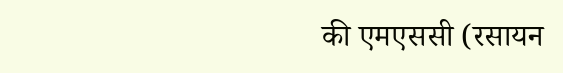की एमएससी (रसायन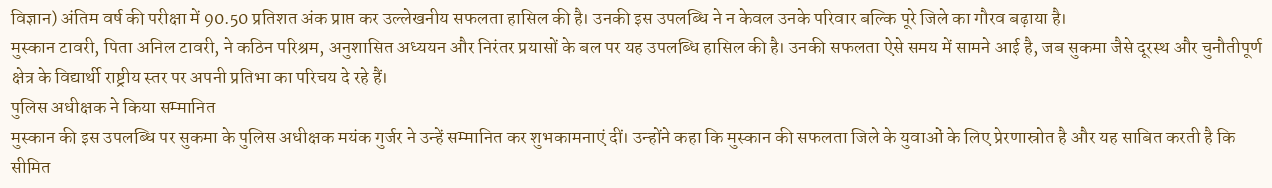विज्ञान) अंतिम वर्ष की परीक्षा में 90.50 प्रतिशत अंक प्राप्त कर उल्लेखनीय सफलता हासिल की है। उनकी इस उपलब्धि ने न केवल उनके परिवार बल्कि पूरे जिले का गौरव बढ़ाया है।
मुस्कान टावरी, पिता अनिल टावरी, ने कठिन परिश्रम, अनुशासित अध्ययन और निरंतर प्रयासों के बल पर यह उपलब्धि हासिल की है। उनकी सफलता ऐसे समय में सामने आई है, जब सुकमा जैसे दूरस्थ और चुनौतीपूर्ण क्षेत्र के विद्यार्थी राष्ट्रीय स्तर पर अपनी प्रतिभा का परिचय दे रहे हैं।
पुलिस अधीक्षक ने किया सम्मानित
मुस्कान की इस उपलब्धि पर सुकमा के पुलिस अधीक्षक मयंक गुर्जर ने उन्हें सम्मानित कर शुभकामनाएं दीं। उन्होंने कहा कि मुस्कान की सफलता जिले के युवाओं के लिए प्रेरणास्रोत है और यह साबित करती है कि सीमित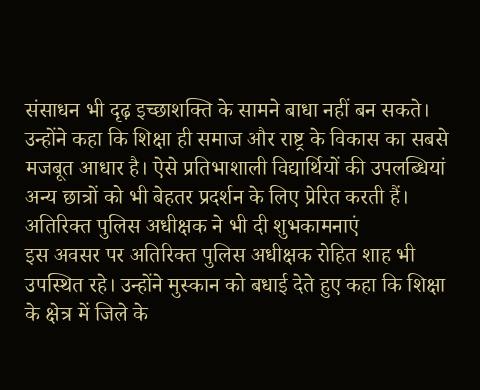संसाधन भी दृढ़ इच्छाशक्ति के सामने बाधा नहीं बन सकते।
उन्होंने कहा कि शिक्षा ही समाज और राष्ट्र के विकास का सबसे मजबूत आधार है। ऐसे प्रतिभाशाली विद्यार्थियों की उपलब्धियां अन्य छात्रों को भी बेहतर प्रदर्शन के लिए प्रेरित करती हैं।
अतिरिक्त पुलिस अधीक्षक ने भी दी शुभकामनाएं
इस अवसर पर अतिरिक्त पुलिस अधीक्षक रोहित शाह भी उपस्थित रहे। उन्होंने मुस्कान को बधाई देते हुए कहा कि शिक्षा के क्षेत्र में जिले के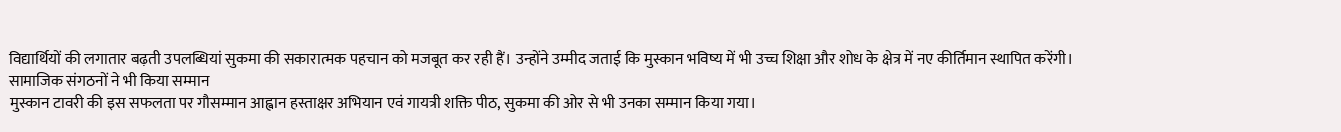विद्यार्थियों की लगातार बढ़ती उपलब्धियां सुकमा की सकारात्मक पहचान को मजबूत कर रही हैं। उन्होंने उम्मीद जताई कि मुस्कान भविष्य में भी उच्च शिक्षा और शोध के क्षेत्र में नए कीर्तिमान स्थापित करेंगी।
सामाजिक संगठनों ने भी किया सम्मान
मुस्कान टावरी की इस सफलता पर गौसम्मान आह्वान हस्ताक्षर अभियान एवं गायत्री शक्ति पीठ, सुकमा की ओर से भी उनका सम्मान किया गया।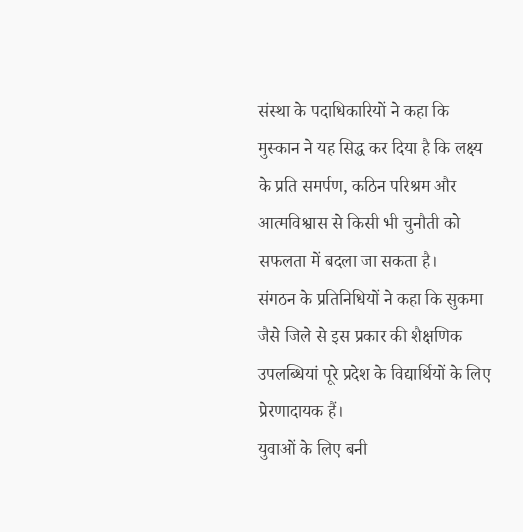संस्था के पदाधिकारियों ने कहा कि मुस्कान ने यह सिद्ध कर दिया है कि लक्ष्य के प्रति समर्पण, कठिन परिश्रम और आत्मविश्वास से किसी भी चुनौती को सफलता में बदला जा सकता है।
संगठन के प्रतिनिधियों ने कहा कि सुकमा जैसे जिले से इस प्रकार की शैक्षणिक उपलब्धियां पूरे प्रदेश के विद्यार्थियों के लिए प्रेरणादायक हैं।
युवाओं के लिए बनी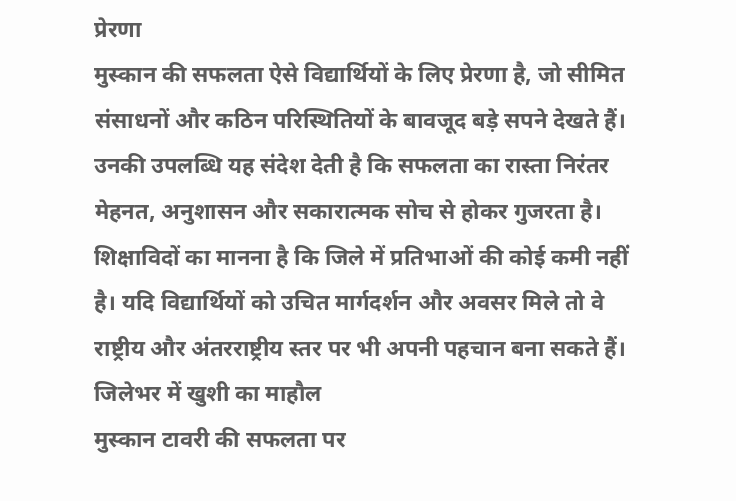प्रेरणा
मुस्कान की सफलता ऐसे विद्यार्थियों के लिए प्रेरणा है, जो सीमित संसाधनों और कठिन परिस्थितियों के बावजूद बड़े सपने देखते हैं। उनकी उपलब्धि यह संदेश देती है कि सफलता का रास्ता निरंतर मेहनत, अनुशासन और सकारात्मक सोच से होकर गुजरता है।
शिक्षाविदों का मानना है कि जिले में प्रतिभाओं की कोई कमी नहीं है। यदि विद्यार्थियों को उचित मार्गदर्शन और अवसर मिले तो वे राष्ट्रीय और अंतरराष्ट्रीय स्तर पर भी अपनी पहचान बना सकते हैं।
जिलेभर में खुशी का माहौल
मुस्कान टावरी की सफलता पर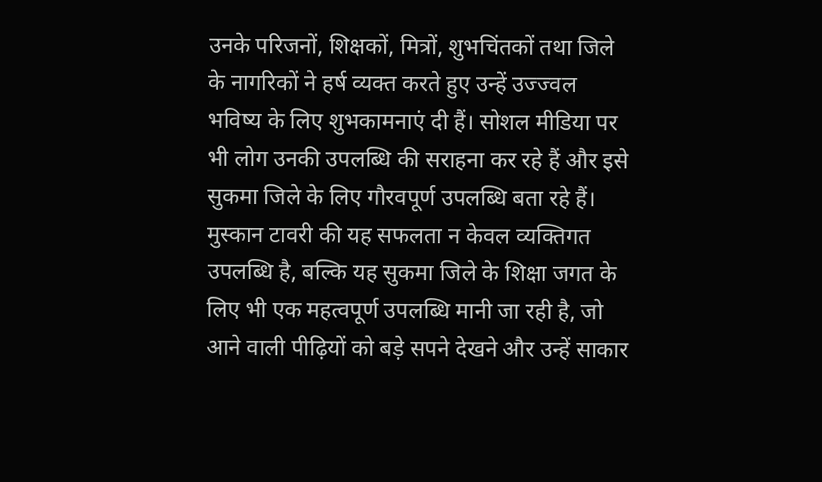उनके परिजनों, शिक्षकों, मित्रों, शुभचिंतकों तथा जिले के नागरिकों ने हर्ष व्यक्त करते हुए उन्हें उज्ज्वल भविष्य के लिए शुभकामनाएं दी हैं। सोशल मीडिया पर भी लोग उनकी उपलब्धि की सराहना कर रहे हैं और इसे सुकमा जिले के लिए गौरवपूर्ण उपलब्धि बता रहे हैं।
मुस्कान टावरी की यह सफलता न केवल व्यक्तिगत उपलब्धि है, बल्कि यह सुकमा जिले के शिक्षा जगत के लिए भी एक महत्वपूर्ण उपलब्धि मानी जा रही है, जो आने वाली पीढ़ियों को बड़े सपने देखने और उन्हें साकार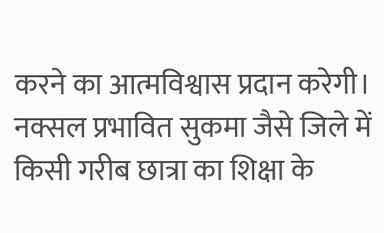करने का आत्मविश्वास प्रदान करेगी।
नक्सल प्रभावित सुकमा जैसे जिले में किसी गरीब छात्रा का शिक्षा के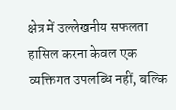क्षेत्र में उल्लेखनीय सफलता हासिल करना केवल एक व्यक्तिगत उपलब्धि नहीं, बल्कि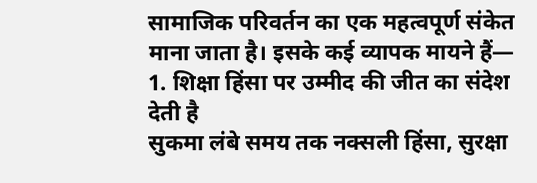सामाजिक परिवर्तन का एक महत्वपूर्ण संकेत माना जाता है। इसके कई व्यापक मायने हैं—
1. शिक्षा हिंसा पर उम्मीद की जीत का संदेश देती है
सुकमा लंबे समय तक नक्सली हिंसा, सुरक्षा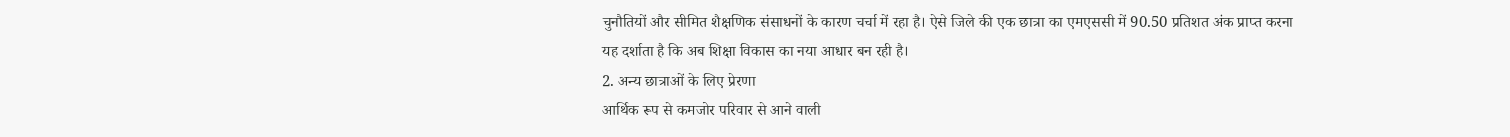चुनौतियों और सीमित शैक्षणिक संसाधनों के कारण चर्चा में रहा है। ऐसे जिले की एक छात्रा का एमएससी में 90.50 प्रतिशत अंक प्राप्त करना यह दर्शाता है कि अब शिक्षा विकास का नया आधार बन रही है।
2. अन्य छात्राओं के लिए प्रेरणा
आर्थिक रूप से कमजोर परिवार से आने वाली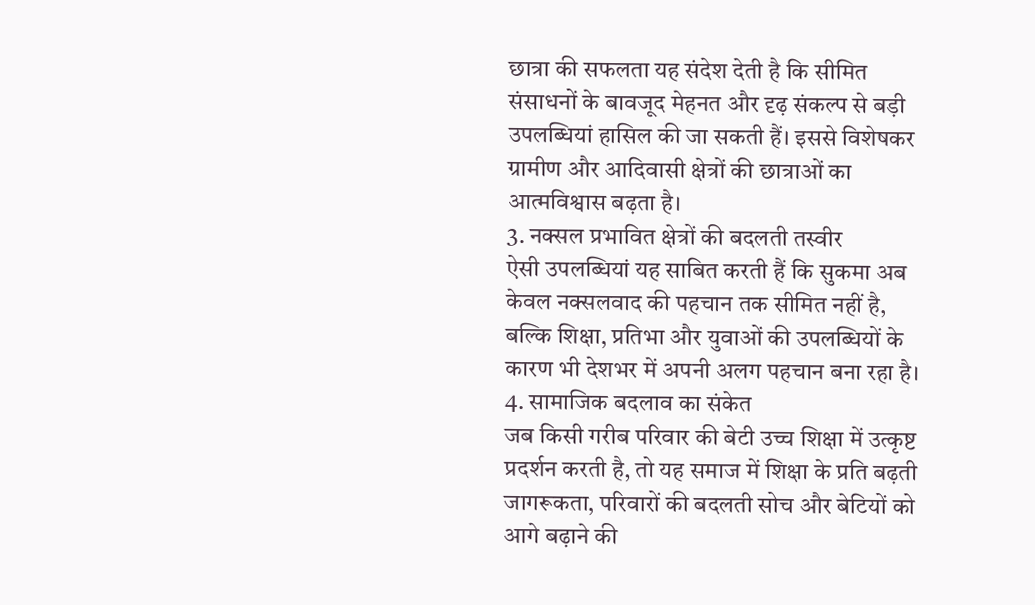छात्रा की सफलता यह संदेश देती है कि सीमित संसाधनों के बावजूद मेहनत और दृढ़ संकल्प से बड़ी उपलब्धियां हासिल की जा सकती हैं। इससे विशेषकर ग्रामीण और आदिवासी क्षेत्रों की छात्राओं का आत्मविश्वास बढ़ता है।
3. नक्सल प्रभावित क्षेत्रों की बदलती तस्वीर
ऐसी उपलब्धियां यह साबित करती हैं कि सुकमा अब केवल नक्सलवाद की पहचान तक सीमित नहीं है, बल्कि शिक्षा, प्रतिभा और युवाओं की उपलब्धियों के कारण भी देशभर में अपनी अलग पहचान बना रहा है।
4. सामाजिक बदलाव का संकेत
जब किसी गरीब परिवार की बेटी उच्च शिक्षा में उत्कृष्ट प्रदर्शन करती है, तो यह समाज में शिक्षा के प्रति बढ़ती जागरूकता, परिवारों की बदलती सोच और बेटियों को आगे बढ़ाने की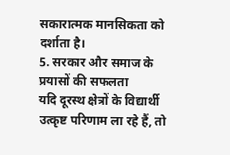सकारात्मक मानसिकता को दर्शाता है।
5. सरकार और समाज के प्रयासों की सफलता
यदि दूरस्थ क्षेत्रों के विद्यार्थी उत्कृष्ट परिणाम ला रहे हैं, तो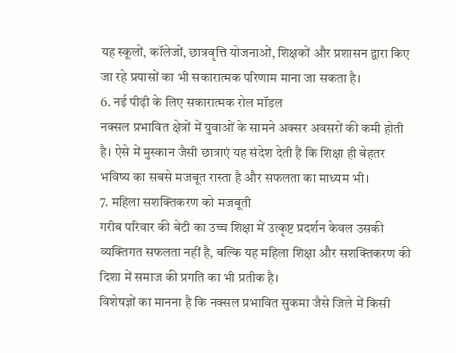यह स्कूलों, कॉलेजों, छात्रवृत्ति योजनाओं, शिक्षकों और प्रशासन द्वारा किए जा रहे प्रयासों का भी सकारात्मक परिणाम माना जा सकता है।
6. नई पीढ़ी के लिए सकारात्मक रोल मॉडल
नक्सल प्रभावित क्षेत्रों में युवाओं के सामने अक्सर अवसरों की कमी होती है। ऐसे में मुस्कान जैसी छात्राएं यह संदेश देती हैं कि शिक्षा ही बेहतर भविष्य का सबसे मजबूत रास्ता है और सफलता का माध्यम भी।
7. महिला सशक्तिकरण को मजबूती
गरीब परिवार की बेटी का उच्च शिक्षा में उत्कृष्ट प्रदर्शन केवल उसकी व्यक्तिगत सफलता नहीं है, बल्कि यह महिला शिक्षा और सशक्तिकरण की दिशा में समाज की प्रगति का भी प्रतीक है।
विशेषज्ञों का मानना है कि नक्सल प्रभावित सुकमा जैसे जिले में किसी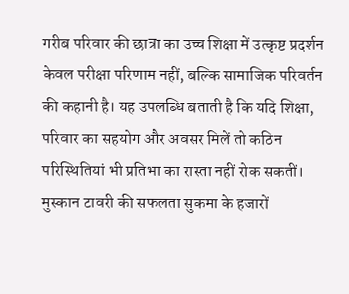गरीब परिवार की छात्रा का उच्च शिक्षा में उत्कृष्ट प्रदर्शन केवल परीक्षा परिणाम नहीं, बल्कि सामाजिक परिवर्तन की कहानी है। यह उपलब्धि बताती है कि यदि शिक्षा, परिवार का सहयोग और अवसर मिलें तो कठिन परिस्थितियां भी प्रतिभा का रास्ता नहीं रोक सकतीं। मुस्कान टावरी की सफलता सुकमा के हजारों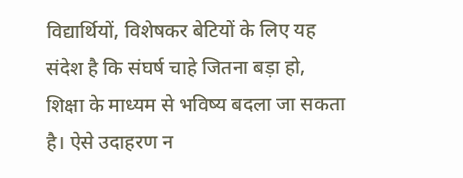विद्यार्थियों, विशेषकर बेटियों के लिए यह संदेश है कि संघर्ष चाहे जितना बड़ा हो, शिक्षा के माध्यम से भविष्य बदला जा सकता है। ऐसे उदाहरण न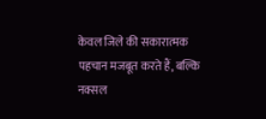केवल जिले की सकारात्मक पहचान मजबूत करते हैं, बल्कि नक्सल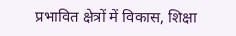प्रभावित क्षेत्रों में विकास, शिक्षा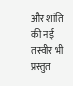और शांति की नई तस्वीर भी प्रस्तुत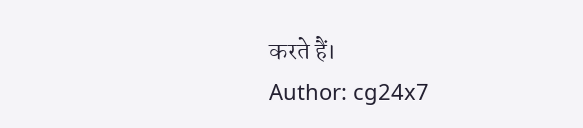करते हैं।
Author: cg24x7